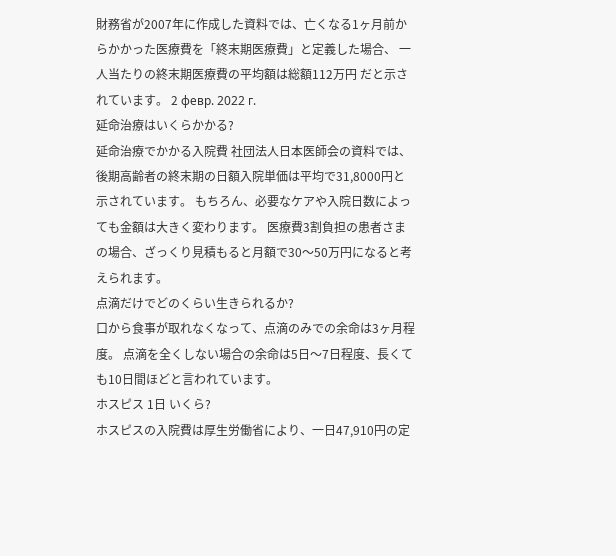財務省が2007年に作成した資料では、亡くなる1ヶ月前からかかった医療費を「終末期医療費」と定義した場合、 一人当たりの終末期医療費の平均額は総額112万円 だと示されています。 2 февр. 2022 г.
延命治療はいくらかかる?
延命治療でかかる入院費 社団法人日本医師会の資料では、後期高齢者の終末期の日額入院単価は平均で31,8000円と示されています。 もちろん、必要なケアや入院日数によっても金額は大きく変わります。 医療費3割負担の患者さまの場合、ざっくり見積もると月額で30〜50万円になると考えられます。
点滴だけでどのくらい生きられるか?
口から食事が取れなくなって、点滴のみでの余命は3ヶ月程度。 点滴を全くしない場合の余命は5日〜7日程度、長くても10日間ほどと言われています。
ホスピス 1日 いくら?
ホスピスの入院費は厚生労働省により、一日47,910円の定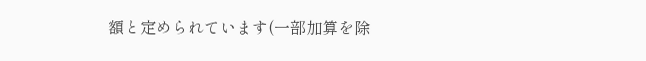額と定められています(一部加算を除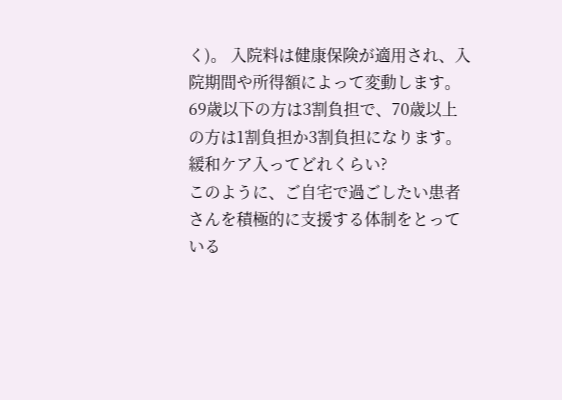く)。 入院料は健康保険が適用され、入院期間や所得額によって変動します。 69歳以下の方は3割負担で、70歳以上の方は1割負担か3割負担になります。
緩和ケア入ってどれくらい?
このように、ご自宅で過ごしたい患者さんを積極的に支援する体制をとっている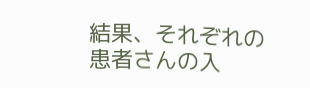結果、それぞれの患者さんの入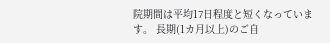院期間は平均17日程度と短くなっています。 長期(1カ月以上)のご自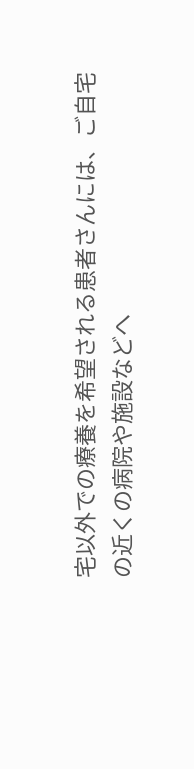宅以外での療養を希望される患者さんには、ご自宅の近くの病院や施設などへ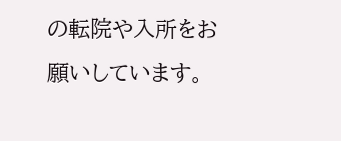の転院や入所をお願いしています。